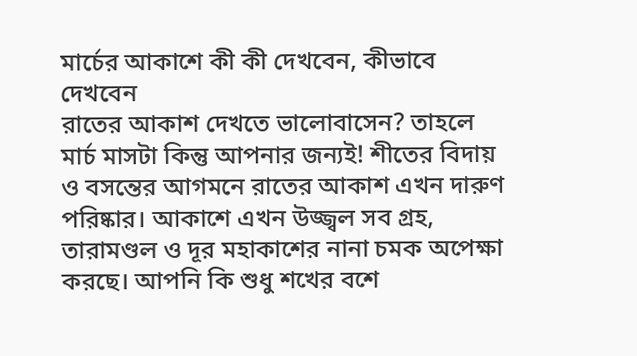মার্চের আকাশে কী কী দেখবেন, কীভাবে দেখবেন
রাতের আকাশ দেখতে ভালোবাসেন? তাহলে মার্চ মাসটা কিন্তু আপনার জন্যই! শীতের বিদায় ও বসন্তের আগমনে রাতের আকাশ এখন দারুণ পরিষ্কার। আকাশে এখন উজ্জ্বল সব গ্রহ, তারামণ্ডল ও দূর মহাকাশের নানা চমক অপেক্ষা করছে। আপনি কি শুধু শখের বশে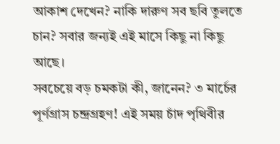আকাশ দেখেন? নাকি দারুণ সব ছবি তুলতে চান? সবার জন্যই এই মাসে কিছু না কিছু আছে।
সবচেয়ে বড় চমকটা কী, জানেন? ৩ মার্চের পূর্ণগ্রাস চন্দ্রগ্রহণ! এই সময় চাঁদ পৃথিবীর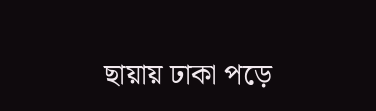ছায়ায় ঢাকা পড়ে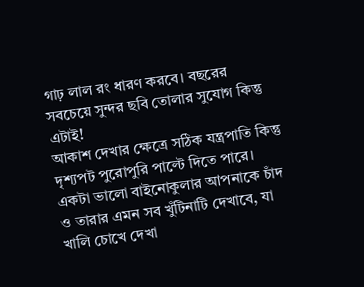গাঢ় লাল রং ধারণ করবে। বছরের সবচেয়ে সুন্দর ছবি তোলার সুযোগ কিন্তু এটাই!
আকাশ দেখার ক্ষেত্রে সঠিক যন্ত্রপাতি কিন্তু দৃশ্যপট পুরোপুরি পাল্টে দিতে পারে। একটা ভালো বাইনোকুলার আপনাকে চাঁদ ও তারার এমন সব খুঁটিনাটি দেখাবে, যা খালি চোখে দেখা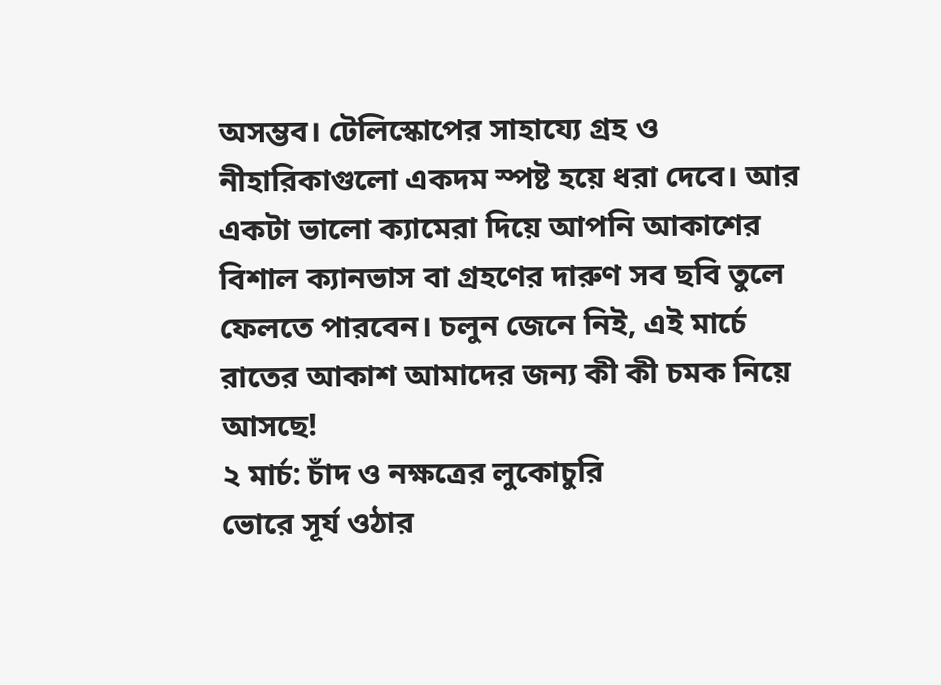অসম্ভব। টেলিস্কোপের সাহায্যে গ্রহ ও নীহারিকাগুলো একদম স্পষ্ট হয়ে ধরা দেবে। আর একটা ভালো ক্যামেরা দিয়ে আপনি আকাশের বিশাল ক্যানভাস বা গ্রহণের দারুণ সব ছবি তুলে ফেলতে পারবেন। চলুন জেনে নিই, এই মার্চে রাতের আকাশ আমাদের জন্য কী কী চমক নিয়ে আসছে!
২ মার্চ: চাঁদ ও নক্ষত্রের লুকোচুরি
ভোরে সূর্য ওঠার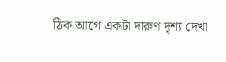ঠিক আগে একটা দারুণ দৃশ্য দেখা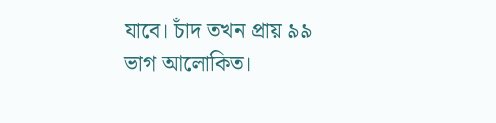যাবে। চাঁদ তখন প্রায় ৯৯ ভাগ আলোকিত।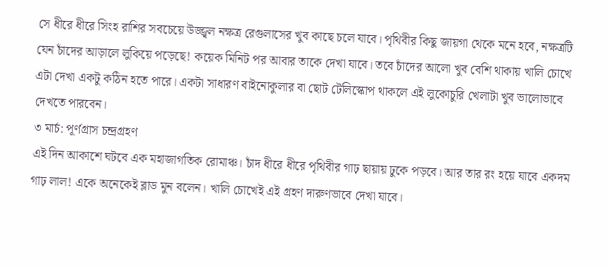সে ধীরে ধীরে সিংহ রাশির সবচেয়ে উজ্জ্বল নক্ষত্র রেগুলাসের খুব কাছে চলে যাবে। পৃথিবীর কিছু জায়গা থেকে মনে হবে, নক্ষত্রটি যেন চাঁদের আড়ালে লুকিয়ে পড়েছে! কয়েক মিনিট পর আবার তাকে দেখা যাবে। তবে চাঁদের আলো খুব বেশি থাকায় খালি চোখে এটা দেখা একটু কঠিন হতে পারে। একটা সাধারণ বাইনোকুলার বা ছোট টেলিস্কোপ থাকলে এই লুকোচুরি খেলাটা খুব ভালোভাবে দেখতে পারবেন।
৩ মার্চ: পূর্ণগ্রাস চন্দ্রগ্রহণ
এই দিন আকাশে ঘটবে এক মহাজাগতিক রোমাঞ্চ। চাঁদ ধীরে ধীরে পৃথিবীর গাঢ় ছায়ায় ঢুকে পড়বে। আর তার রং হয়ে যাবে একদম গাঢ় লাল! একে অনেকেই ব্লাড মুন বলেন। খালি চোখেই এই গ্রহণ দারুণভাবে দেখা যাবে।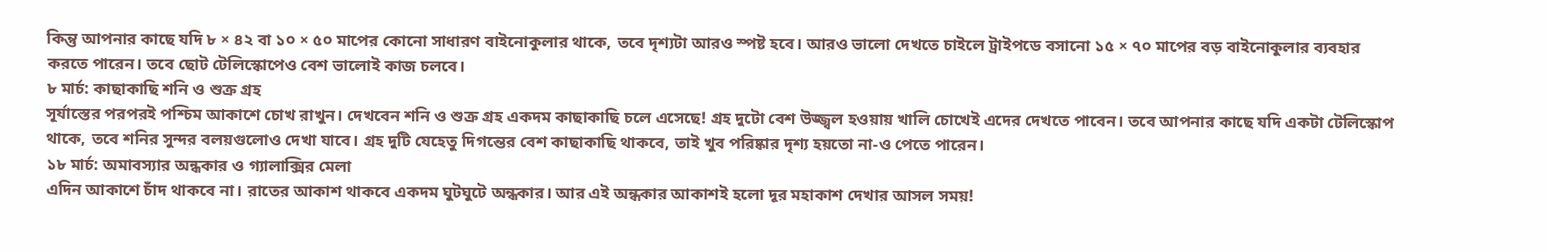কিন্তু আপনার কাছে যদি ৮ × ৪২ বা ১০ × ৫০ মাপের কোনো সাধারণ বাইনোকুলার থাকে, তবে দৃশ্যটা আরও স্পষ্ট হবে। আরও ভালো দেখতে চাইলে ট্রাইপডে বসানো ১৫ × ৭০ মাপের বড় বাইনোকুলার ব্যবহার করতে পারেন। তবে ছোট টেলিস্কোপেও বেশ ভালোই কাজ চলবে।
৮ মার্চ: কাছাকাছি শনি ও শুক্র গ্রহ
সূর্যাস্তের পরপরই পশ্চিম আকাশে চোখ রাখুন। দেখবেন শনি ও শুক্র গ্রহ একদম কাছাকাছি চলে এসেছে! গ্রহ দুটো বেশ উজ্জ্বল হওয়ায় খালি চোখেই এদের দেখতে পাবেন। তবে আপনার কাছে যদি একটা টেলিস্কোপ থাকে, তবে শনির সুন্দর বলয়গুলোও দেখা যাবে। গ্রহ দুটি যেহেতু দিগন্তের বেশ কাছাকাছি থাকবে, তাই খুব পরিষ্কার দৃশ্য হয়তো না-ও পেতে পারেন।
১৮ মার্চ: অমাবস্যার অন্ধকার ও গ্যালাক্সির মেলা
এদিন আকাশে চাঁদ থাকবে না। রাতের আকাশ থাকবে একদম ঘুটঘুটে অন্ধকার। আর এই অন্ধকার আকাশই হলো দূর মহাকাশ দেখার আসল সময়!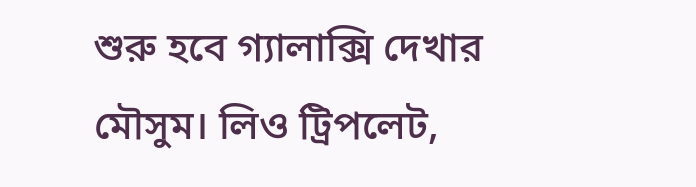শুরু হবে গ্যালাক্সি দেখার মৌসুম। লিও ট্রিপলেট,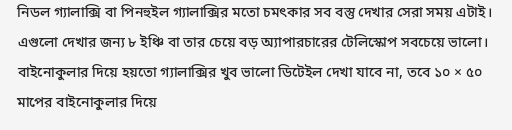নিডল গ্যালাক্সি বা পিনহুইল গ্যালাক্সির মতো চমৎকার সব বস্তু দেখার সেরা সময় এটাই।
এগুলো দেখার জন্য ৮ ইঞ্চি বা তার চেয়ে বড় অ্যাপারচারের টেলিস্কোপ সবচেয়ে ভালো। বাইনোকুলার দিয়ে হয়তো গ্যালাক্সির খুব ভালো ডিটেইল দেখা যাবে না, তবে ১০ × ৫০ মাপের বাইনোকুলার দিয়ে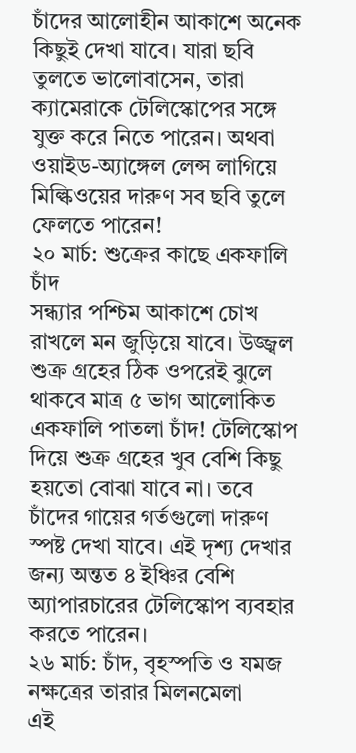চাঁদের আলোহীন আকাশে অনেক কিছুই দেখা যাবে। যারা ছবি তুলতে ভালোবাসেন, তারা ক্যামেরাকে টেলিস্কোপের সঙ্গে যুক্ত করে নিতে পারেন। অথবা ওয়াইড-অ্যাঙ্গেল লেন্স লাগিয়ে মিল্কিওয়ের দারুণ সব ছবি তুলে ফেলতে পারেন!
২০ মার্চ: শুক্রের কাছে একফালি চাঁদ
সন্ধ্যার পশ্চিম আকাশে চোখ রাখলে মন জুড়িয়ে যাবে। উজ্জ্বল শুক্র গ্রহের ঠিক ওপরেই ঝুলে থাকবে মাত্র ৫ ভাগ আলোকিত একফালি পাতলা চাঁদ! টেলিস্কোপ দিয়ে শুক্র গ্রহের খুব বেশি কিছু হয়তো বোঝা যাবে না। তবে চাঁদের গায়ের গর্তগুলো দারুণ স্পষ্ট দেখা যাবে। এই দৃশ্য দেখার জন্য অন্তত ৪ ইঞ্চির বেশি অ্যাপারচারের টেলিস্কোপ ব্যবহার করতে পারেন।
২৬ মার্চ: চাঁদ, বৃহস্পতি ও যমজ নক্ষত্রের তারার মিলনমেলা
এই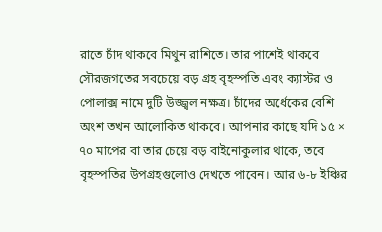রাতে চাঁদ থাকবে মিথুন রাশিতে। তার পাশেই থাকবে সৌরজগতের সবচেয়ে বড় গ্রহ বৃহস্পতি এবং ক্যাস্টর ও পোলাক্স নামে দুটি উজ্জ্বল নক্ষত্র। চাঁদের অর্ধেকের বেশি অংশ তখন আলোকিত থাকবে। আপনার কাছে যদি ১৫ × ৭০ মাপের বা তার চেয়ে বড় বাইনোকুলার থাকে, তবে বৃহস্পতির উপগ্রহগুলোও দেখতে পাবেন। আর ৬-৮ ইঞ্চির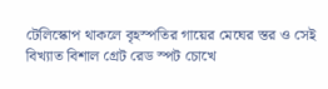টেলিস্কোপ থাকলে বৃহস্পতির গায়ের মেঘের স্তর ও সেই বিখ্যাত বিশাল গ্রেট রেড স্পট চোখে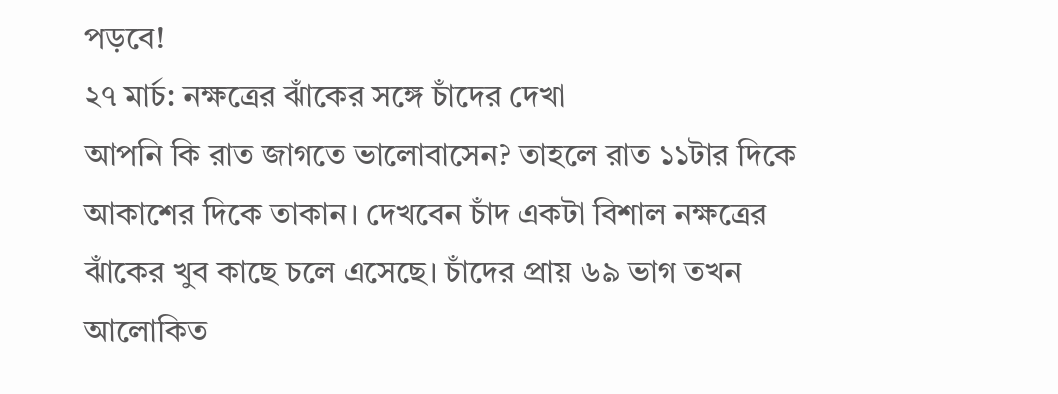পড়বে!
২৭ মার্চ: নক্ষত্রের ঝাঁকের সঙ্গে চাঁদের দেখা
আপনি কি রাত জাগতে ভালোবাসেন? তাহলে রাত ১১টার দিকে আকাশের দিকে তাকান। দেখবেন চাঁদ একটা বিশাল নক্ষত্রের ঝাঁকের খুব কাছে চলে এসেছে। চাঁদের প্রায় ৬৯ ভাগ তখন আলোকিত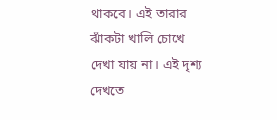থাকবে। এই তারার ঝাঁকটা খালি চোখে দেখা যায় না। এই দৃশ্য দেখতে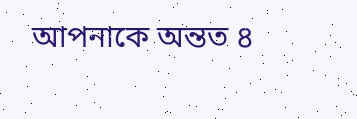আপনাকে অন্তত ৪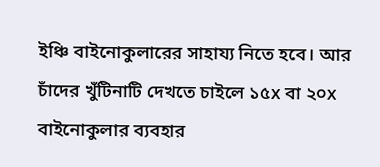ইঞ্চি বাইনোকুলারের সাহায্য নিতে হবে। আর চাঁদের খুঁটিনাটি দেখতে চাইলে ১৫x বা ২০x বাইনোকুলার ব্যবহার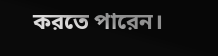করতে পারেন।